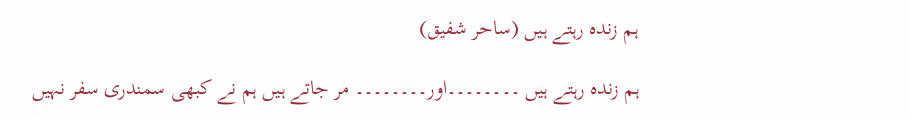ہم زندہ رہتے ہیں (ساحر شفیق)

ہم زندہ رہتے ہیں ۔۔۔۔۔۔۔۔اور۔۔۔۔۔۔۔۔ مر جاتے ہیں ہم نے کبھی سمندری سفر نہیں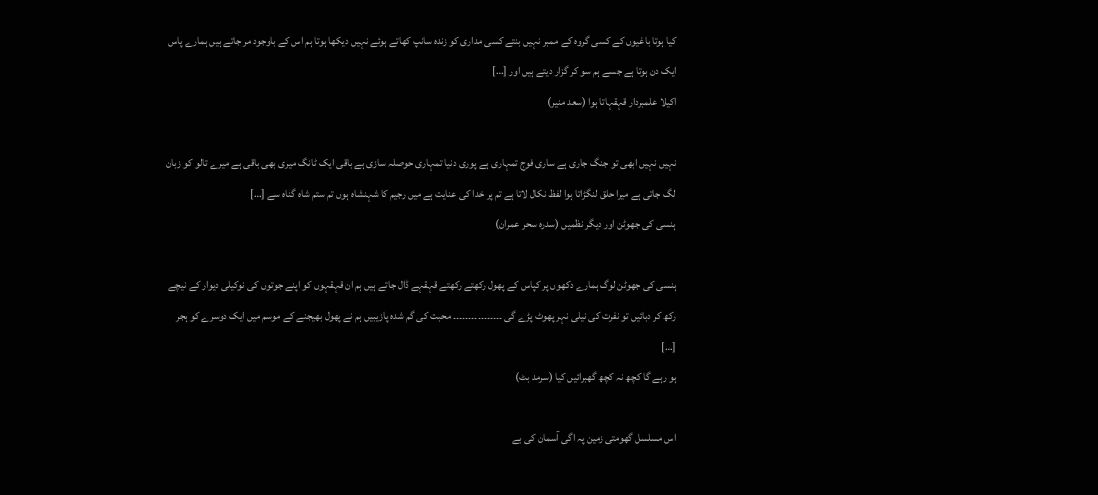کیا ہوتا باغیوں کے کسی گروہ کے ممبر نہیں بنتے کسی مداری کو زندہ سانپ کھاتے ہوئے نہیں دیکھا ہوتا ہم اس کے باوجود مر جاتے ہیں ہمارے پاس ایک دن ہوتا ہے جسے ہم سو کر گزار دیتے ہیں اور […]
اکیلا علمبردار قہقہاتا ہوا (سعد منیر)

نہیں نہیں ابھی تو جنگ جاری ہے ساری فوج تمہاری ہے پوری دنیا تمہاری حوصلہ سازی ہے باقی ایک ٹانگ میری بھی باقی ہے میرے تالو کو زبان لگ جاتی ہے میرا حلق لنگڑاتا ہوا لفظ نکال لاتا ہے تم پر خدا کی عنایت ہے میں رجیم کا شہنشاہ ہوں تم ستم شاہ گناہ سے […]
ہنسی کی جھوٹن اور دیگر نظمیں (سدرہ سحر عمران)

ہنسی کی جھوٹن لوگ ہمارے دکھوں پر کپاس کے پھول رکھتے رکھتے قہقہے ڈال جاتے ہیں ہم ان قہقہوں کو اپنے جوتوں کی نوکیلی دیوار کے نیچے رکھ کر دبائیں تو نفرت کی نیلی نہر پھوٹ پڑے گی ۔۔۔۔۔۔۔۔۔۔۔۔۔۔۔۔ محبت کی گم شدہ پازیبیں ہم نے پھول بھیجنے کے موسم میں ایک دوسرے کو ہجر […]
ہو رہے گا کچھ نہ کچھ گھبرائیں کیا (سرمد بٹ)

اس مسلسل گھومتی زمین پہ اگی آسمان کی بے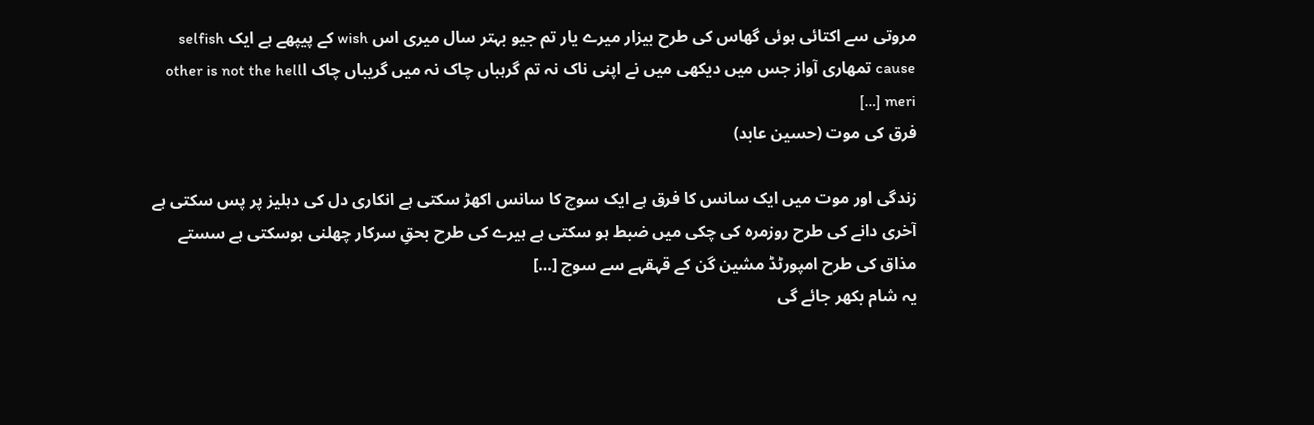مروتی سے اکتائی ہوئی گھاس کی طرح بیزار میرے یار تم جیو بہتر سال میری اس wish کے پیپھے ہے ایک selfish cause تمھاری آواز جس میں دیکھی میں نے اپنی ناک نہ تم گرہباں چاک نہ میں گریباں چاک اother is not the hell meri […]
فرق کی موت (حسین عابد)

زندگی اور موت میں ایک سانس کا فرق ہے ایک سوچ کا سانس اکھڑ سکتی ہے انکاری دل کی دہلیز پر پس سکتی ہے آخری دانے کی طرح روزمرہ کی چکی میں ضبط ہو سکتی ہے ہیرے کی طرح بحقِ سرکار چھلنی ہوسکتی ہے سستے مذاق کی طرح امپورٹڈ مشین گن کے قہقہے سے سوچ […]
یہ شام بکھر جائے گی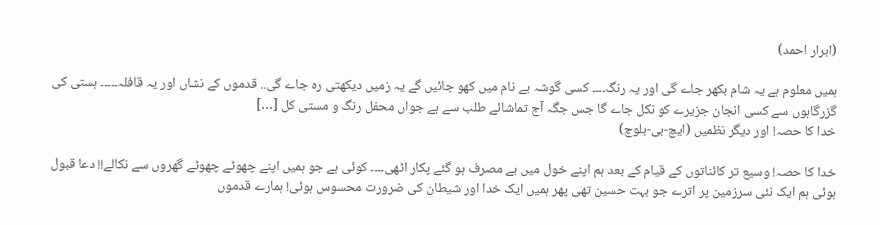(ابرار احمد)

ہمیں معلوم ہے یہ شام بکھر جاے گی اور یہ رنگ۔۔۔۔ کسی گوشہ بے نام میں کھو جائیں گے یہ زمیں دیکھتی رہ جاے گی.. قدموں کے نشاں اور یہ قافلہ۔۔۔۔۔ ہستی کی گزرگاہوں سے کسی انجان جزیرے کو نکل جاے گا جس جگہ آج تماشائے طلب سے ہے جواں محفل رنگ و مستی کل […]
خدا کا حصہ! اور دیگر نظمیں (ایچ-بی-بلوچ)

خدا کا حصہ! وسیع تر کائناتوں کے قیام کے بعد ہم اپنے خول میں بے مصرف ہو گئے پکار اٹھی۔۔۔۔ کوئی ہے جو ہمیں اپنے چھوٹے چھوٹے گھروں سے نکالے!! دعا قبول ہوئی ہم ایک نئی سرزمین پر اترے جو بہت حسین تھی پھر ہمیں ایک خدا اور شیطان کی ضرورت محسوس ہوئی! ہمارے قدموں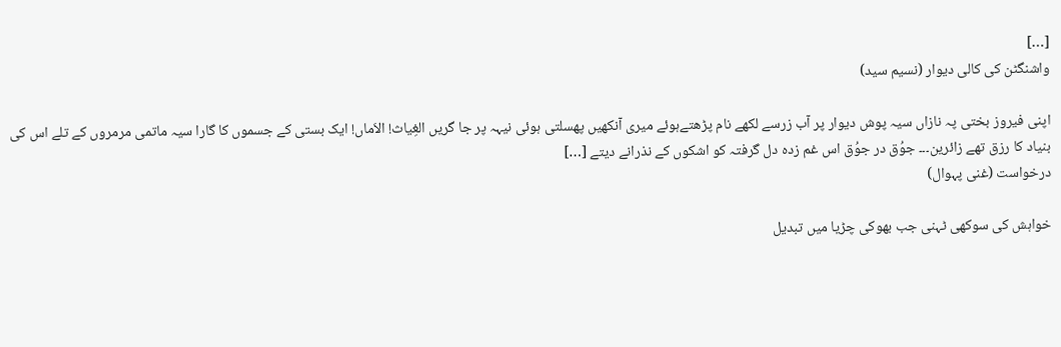[…]
واشنگٹن کی کالی دیوار (نسیم سید)

اپنی فیروز بختی پہ نازاں سیہ پوش دیوار پر آب زرسے لکھے نام پڑھتےہوئے میری آنکھیں پھسلتی ہوئی نیہہ پر جا گریں الغِیاث! الاَماں! ایک بستی کے جسموں کا گارا سیہ ماتمی مرمروں کے تلے اس کی بنیاد کا رزق تھے زائرین۔۔۔ جوُق در جوُق اس غم زدہ دل گرفتہ کو اشکوں کے نذرانے دیتے […]
درخواست (غنی پہوال)

خواہش کی سوکھی ٹہنی جب بھوکی چڑیا میں تبدیل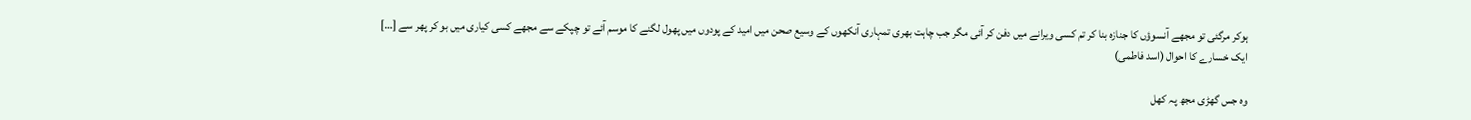ہوکر مرگئی تو مجھے آنسوؤں کا جنازہ بنا کر تم کسی ویرانے میں دفن کر آئی مگر جب چاہت بھری تمہاری آنکھوں کے وسیع صحن میں امید کے پودوں میں پھول لگنے کا موسم آئے تو چپکے سے مجھے کسی کیاری میں بو کر پھر سے […]
ایک خسارے کا احوال (اسد فاطمی)

وہ جس گھڑی مجھ پہ کھل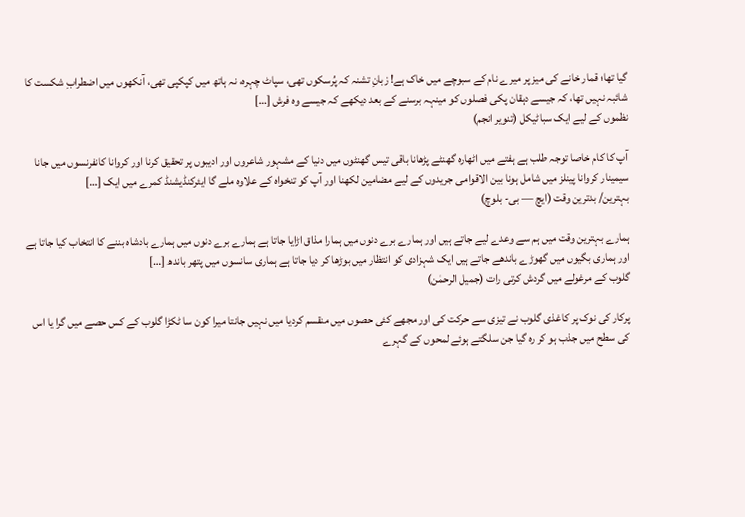گیا تھا؛ قمار خانے کی میز پر میرے نام کے سبوچے میں خاک ہے! زبانِ تشنہ کہ پُرسکوں تھی، سپاٹ چہرہ، نہ ہاتھ میں کپکپی تھی، آنکھوں میں اضطرابِ شکست کا شائبہ نہیں تھا، کہ جیسے دہقان پکی فصلوں کو مینہہ برسنے کے بعد دیکھے کہ جیسے وہ فرش […]
نظموں کے لیے ایک سباٹیکل (تنویر انجم)

آپ کا کام خاصا توجہ طلب ہے ہفتے میں اٹھارہ گھنٹے پڑھانا باقی تیس گھنٹوں میں دنیا کے مشہور شاعروں اور ادیبوں پر تحقیق کرنا اور کروانا کانفرنسوں میں جانا سیمینار کروانا پینلز میں شامل ہونا بین الاقوامی جریدوں کے لیے مضامین لکھنا اور آپ کو تنخواہ کے علاوہ ملے گا ایئرکنڈیشنڈ کمرے میں ایک […]
بہترین/ بدترین وقت (ایچ — بی- بلوچ)

ہمارے بہترین وقت میں ہم سے وعدے لیے جاتے ہیں اور ہمارے برے دنوں میں ہمارا مذاق اڑایا جاتا ہے ہمارے برے دنوں میں ہمارے بادشاہ بننے کا انتخاب کیا جاتا ہے اور ہماری بگیوں میں گھوڑے باندھے جاتے ہیں ایک شہزادی کو انتظار میں بوڑھا کر دیا جاتا ہے ہماری سانسوں میں پتھر باندھ […]
گلوب کے مرغولے میں گردش کرتی رات (جمیل الرحمٰن)

پرکار کی نوک پر کاغذی گلوب نے تیزی سے حرکت کی اور مجھے کئی حصوں میں منقسم کردیا میں نہیں جانتا میرا کون سا ٹکڑا گلوب کے کس حصے میں گرا یا اس کی سطح میں جذب ہو کر رہ گیا جن سلگتے ہوئے لمحوں کے گہرے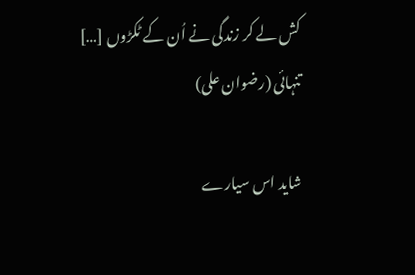کش لے کر زندگی نے اُن کے ٹکڑوں […]
تنہائی (رضوان علی)

شاید اس سیارے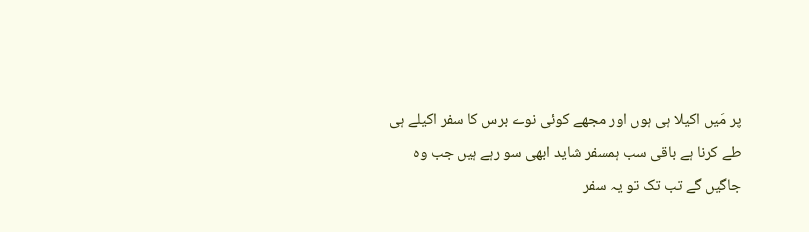پر مَیں اکیلا ہی ہوں اور مجھے کوئی نوے برس کا سفر اکیلے ہی طے کرنا ہے باقی سب ہمسفر شاید ابھی سو رہے ہیں جب وہ جاگیں گے تب تک تو یہ سفر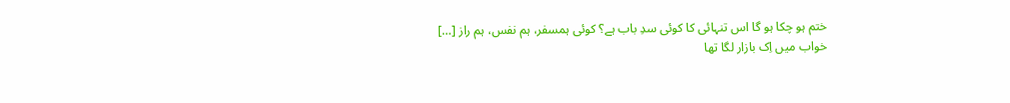ختم ہو چکا ہو گا اس تنہائی کا کوئی سدِ باب ہے؟ کوئی ہمسفر، ہم نفس، ہم راز […]
خواب میں اِک بازار لگا تھا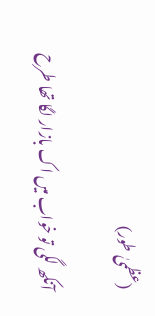(عظمیٰ طور)

آنکھ لگی تو خواب میں اک بازار لگا تھا طرح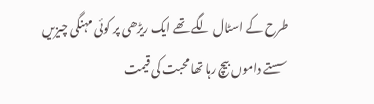طرح کے اسٹال لگے تھے ایک ریڑھی پر کوئی مہنگی چیزیں سستے داموں بیچ رہا تھا محبت کی قیمت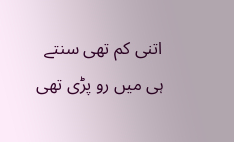اتنی کم تھی سنتے ہی میں رو پڑی تھی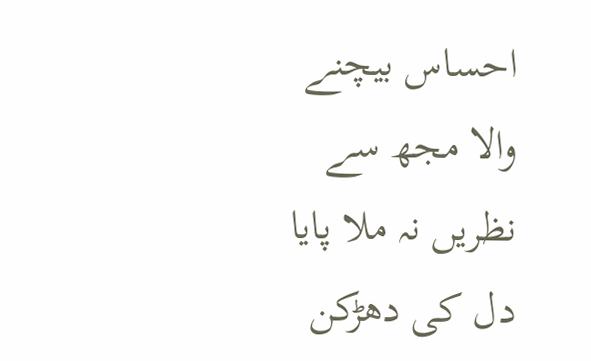احساس بیچنے والا مجھ سے نظریں نہ ملا پایا دل کی دھڑکن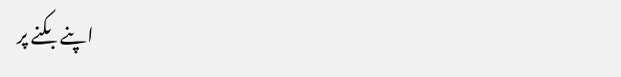اپنے بکنے پر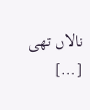نالاں تھی […]